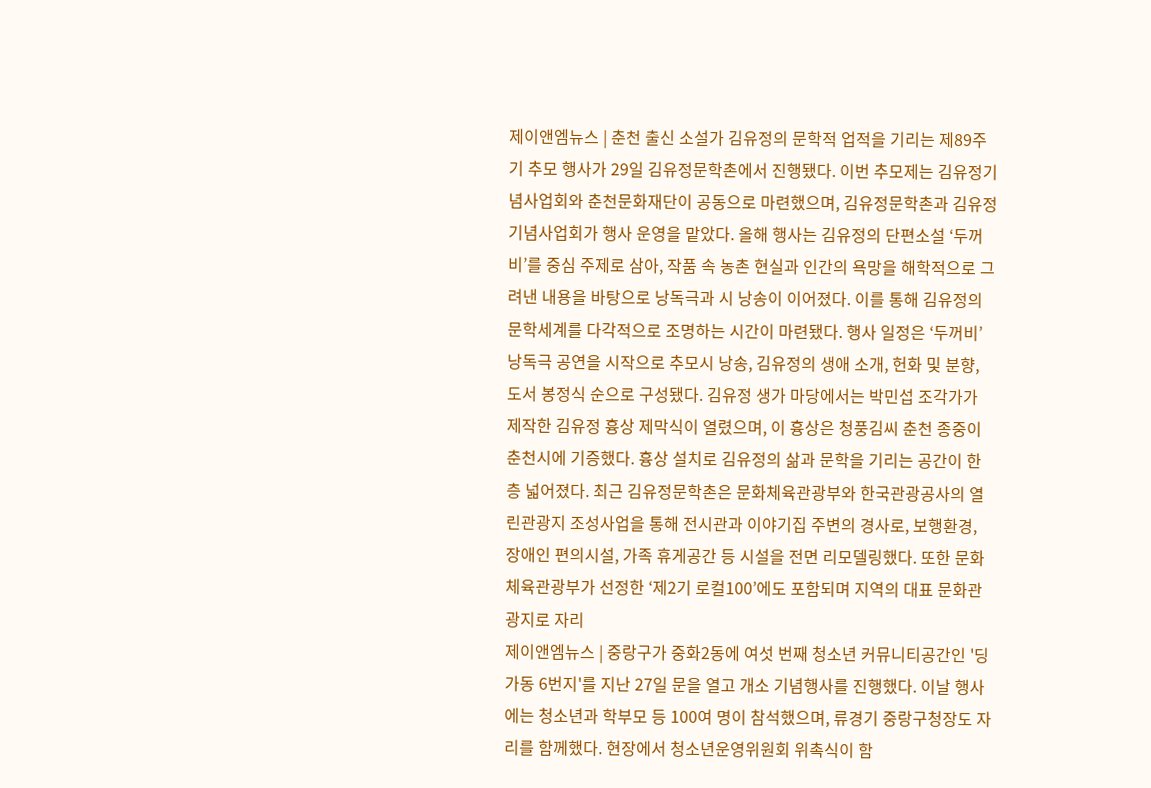제이앤엠뉴스 | 춘천 출신 소설가 김유정의 문학적 업적을 기리는 제89주기 추모 행사가 29일 김유정문학촌에서 진행됐다. 이번 추모제는 김유정기념사업회와 춘천문화재단이 공동으로 마련했으며, 김유정문학촌과 김유정기념사업회가 행사 운영을 맡았다. 올해 행사는 김유정의 단편소설 ‘두꺼비’를 중심 주제로 삼아, 작품 속 농촌 현실과 인간의 욕망을 해학적으로 그려낸 내용을 바탕으로 낭독극과 시 낭송이 이어졌다. 이를 통해 김유정의 문학세계를 다각적으로 조명하는 시간이 마련됐다. 행사 일정은 ‘두꺼비’ 낭독극 공연을 시작으로 추모시 낭송, 김유정의 생애 소개, 헌화 및 분향, 도서 봉정식 순으로 구성됐다. 김유정 생가 마당에서는 박민섭 조각가가 제작한 김유정 흉상 제막식이 열렸으며, 이 흉상은 청풍김씨 춘천 종중이 춘천시에 기증했다. 흉상 설치로 김유정의 삶과 문학을 기리는 공간이 한층 넓어졌다. 최근 김유정문학촌은 문화체육관광부와 한국관광공사의 열린관광지 조성사업을 통해 전시관과 이야기집 주변의 경사로, 보행환경, 장애인 편의시설, 가족 휴게공간 등 시설을 전면 리모델링했다. 또한 문화체육관광부가 선정한 ‘제2기 로컬100’에도 포함되며 지역의 대표 문화관광지로 자리
제이앤엠뉴스 | 중랑구가 중화2동에 여섯 번째 청소년 커뮤니티공간인 '딩가동 6번지'를 지난 27일 문을 열고 개소 기념행사를 진행했다. 이날 행사에는 청소년과 학부모 등 100여 명이 참석했으며, 류경기 중랑구청장도 자리를 함께했다. 현장에서 청소년운영위원회 위촉식이 함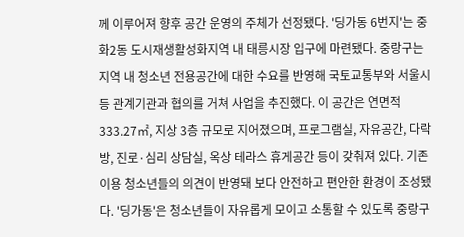께 이루어져 향후 공간 운영의 주체가 선정됐다. '딩가동 6번지'는 중화2동 도시재생활성화지역 내 태릉시장 입구에 마련됐다. 중랑구는 지역 내 청소년 전용공간에 대한 수요를 반영해 국토교통부와 서울시 등 관계기관과 협의를 거쳐 사업을 추진했다. 이 공간은 연면적 333.27㎡, 지상 3층 규모로 지어졌으며, 프로그램실, 자유공간, 다락방, 진로·심리 상담실, 옥상 테라스 휴게공간 등이 갖춰져 있다. 기존 이용 청소년들의 의견이 반영돼 보다 안전하고 편안한 환경이 조성됐다. '딩가동'은 청소년들이 자유롭게 모이고 소통할 수 있도록 중랑구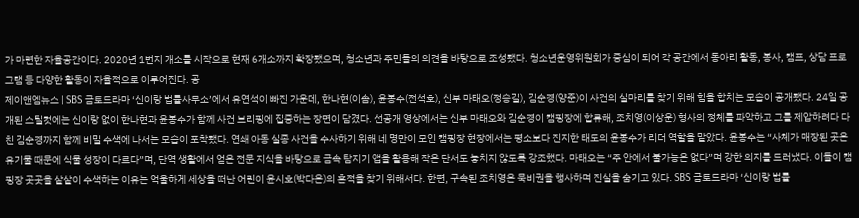가 마련한 자율공간이다. 2020년 1번지 개소를 시작으로 현재 6개소까지 확장됐으며, 청소년과 주민들의 의견을 바탕으로 조성됐다. 청소년운영위원회가 중심이 되어 각 공간에서 동아리 활동, 봉사, 캠프, 상담 프로그램 등 다양한 활동이 자율적으로 이루어진다. 공
제이앤엠뉴스 | SBS 금토드라마 ‘신이랑 법률사무소’에서 유연석이 빠진 가운데, 한나현(이솜), 윤봉수(전석호), 신부 마태오(정승길), 김순경(양준)이 사건의 실마리를 찾기 위해 힘을 합치는 모습이 공개됐다. 24일 공개된 스틸컷에는 신이랑 없이 한나현과 윤봉수가 함께 사건 브리핑에 집중하는 장면이 담겼다. 선공개 영상에서는 신부 마태오와 김순경이 캠핑장에 합류해, 조치영(이상운) 형사의 정체를 파악하고 그를 제압하려다 다친 김순경까지 함께 비밀 수색에 나서는 모습이 포착됐다. 연쇄 아동 실종 사건을 수사하기 위해 네 명만이 모인 캠핑장 현장에서는 평소보다 진지한 태도의 윤봉수가 리더 역할을 맡았다. 윤봉수는 “사체가 매장된 곳은 유기물 때문에 식물 성장이 다르다”며, 단역 생활에서 얻은 전문 지식을 바탕으로 금속 탐지기 앱을 활용해 작은 단서도 놓치지 않도록 강조했다. 마태오는 “주 안에서 불가능은 없다”며 강한 의지를 드러냈다. 이들이 캠핑장 곳곳을 샅샅이 수색하는 이유는 억울하게 세상을 떠난 어린이 윤시호(박다온)의 흔적을 찾기 위해서다. 한편, 구속된 조치영은 묵비권을 행사하며 진실을 숨기고 있다. SBS 금토드라마 ‘신이랑 법률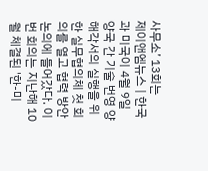사무소’ 13회는
제이앤엠뉴스 | 한국과 미국이 4월 9일 양국 간 기술 번영 양해각서의 실행을 위한 실무협의체 첫 회의를 열고 협력 방안 논의에 들어갔다. 이번 회의는 지난해 10월 체결된 '한-미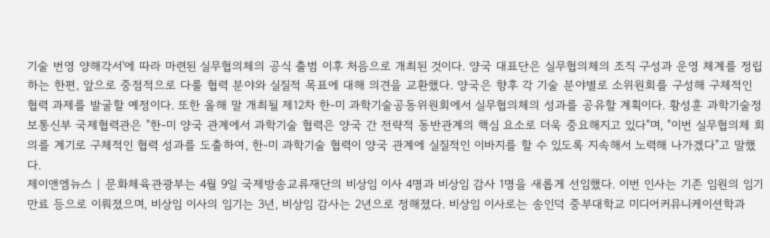기술 번영 양해각서'에 따라 마련된 실무협의체의 공식 출범 이후 처음으로 개최된 것이다. 양국 대표단은 실무협의체의 조직 구성과 운영 체계를 정립하는 한편, 앞으로 중점적으로 다룰 협력 분야와 실질적 목표에 대해 의견을 교환했다. 양국은 향후 각 기술 분야별로 소위원회를 구성해 구체적인 협력 과제를 발굴할 예정이다. 또한 올해 말 개최될 제12차 한-미 과학기술공동위원회에서 실무협의체의 성과를 공유할 계획이다. 황성훈 과학기술정보통신부 국제협력관은 "한-미 양국 관계에서 과학기술 협력은 양국 간 전략적 동반관계의 핵심 요소로 더욱 중요해지고 있다"며, "이번 실무협의체 회의를 계기로 구체적인 협력 성과를 도출하여, 한-미 과학기술 협력이 양국 관계에 실질적인 이바지를 할 수 있도록 지속해서 노력해 나가겠다"고 말했다.
제이앤엠뉴스 | 문화체육관광부는 4월 9일 국제방송교류재단의 비상임 이사 4명과 비상임 감사 1명을 새롭게 선임했다. 이번 인사는 기존 임원의 임기 만료 등으로 이뤄졌으며, 비상임 이사의 임기는 3년, 비상임 감사는 2년으로 정해졌다. 비상임 이사로는 송인덕 중부대학교 미디어커뮤니케이션학과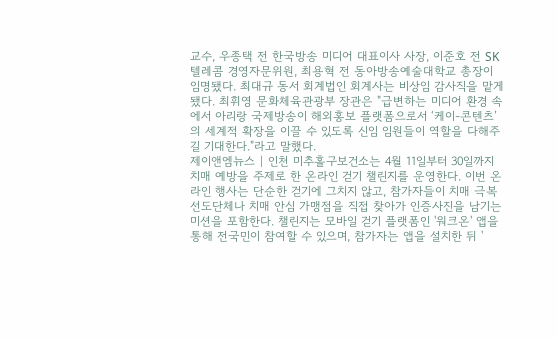교수, 우종택 전 한국방송 미디어 대표이사 사장, 이준호 전 SK텔레콤 경영자문위원, 최용혁 전 동아방송예술대학교 총장이 임명됐다. 최대규 동서 회계법인 회계사는 비상임 감사직을 맡게 됐다. 최휘영 문화체육관광부 장관은 "급변하는 미디어 환경 속에서 아리랑 국제방송이 해외홍보 플랫폼으로서 ‘케이-콘텐츠’의 세계적 확장을 이끌 수 있도록 신임 임원들이 역할을 다해주길 기대한다."라고 말했다.
제이앤엠뉴스 | 인천 미추홀구보건소는 4월 11일부터 30일까지 치매 예방을 주제로 한 온라인 걷기 챌린지를 운영한다. 이번 온라인 행사는 단순한 걷기에 그치지 않고, 참가자들이 치매 극복 선도단체나 치매 안심 가맹점을 직접 찾아가 인증사진을 남기는 미션을 포함한다. 챌린지는 모바일 걷기 플랫폼인 '워크온' 앱을 통해 전국민이 참여할 수 있으며, 참가자는 앱을 설치한 뒤 '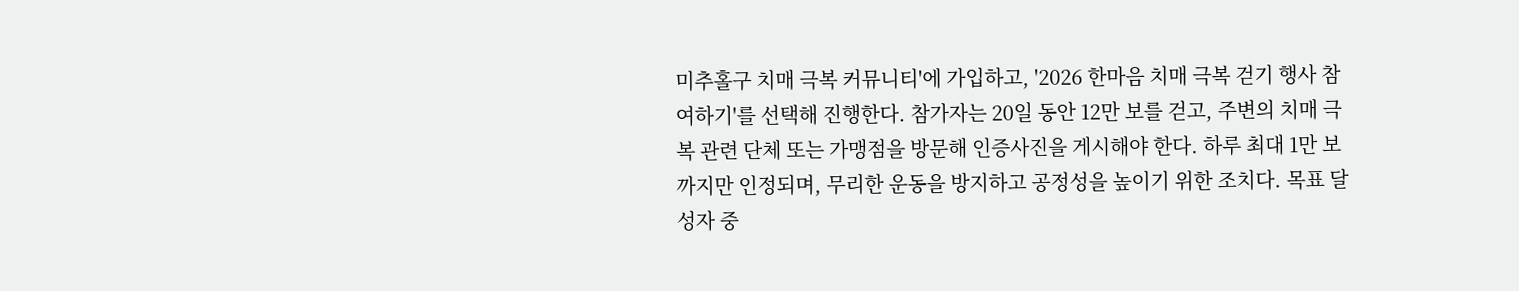미추홀구 치매 극복 커뮤니티'에 가입하고, '2026 한마음 치매 극복 걷기 행사 참여하기'를 선택해 진행한다. 참가자는 20일 동안 12만 보를 걷고, 주변의 치매 극복 관련 단체 또는 가맹점을 방문해 인증사진을 게시해야 한다. 하루 최대 1만 보까지만 인정되며, 무리한 운동을 방지하고 공정성을 높이기 위한 조치다. 목표 달성자 중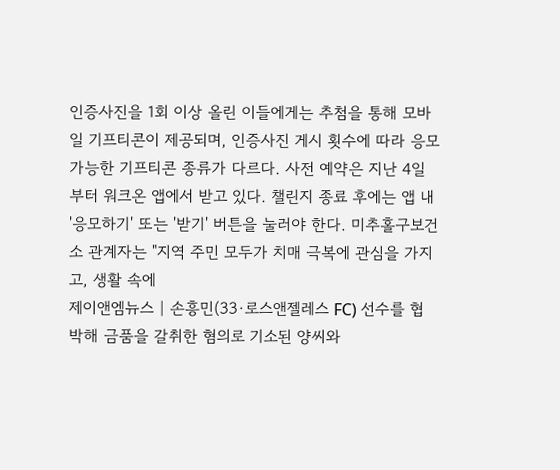인증사진을 1회 이상 올린 이들에게는 추첨을 통해 모바일 기프티콘이 제공되며, 인증사진 게시 횟수에 따라 응모 가능한 기프티콘 종류가 다르다. 사전 예약은 지난 4일부터 워크온 앱에서 받고 있다. 챌린지 종료 후에는 앱 내 '응모하기' 또는 '받기' 버튼을 눌러야 한다. 미추홀구보건소 관계자는 "지역 주민 모두가 치매 극복에 관심을 가지고, 생활 속에
제이앤엠뉴스 | 손흥민(33·로스앤젤레스 FC) 선수를 협박해 금품을 갈취한 혐의로 기소된 양씨와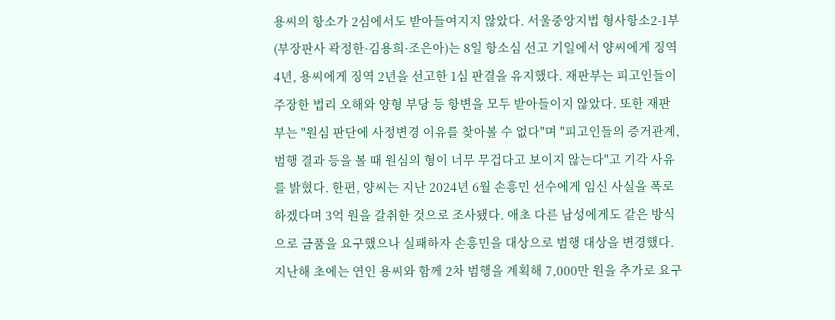용씨의 항소가 2심에서도 받아들여지지 않았다. 서울중앙지법 형사항소2-1부(부장판사 곽정한·김용희·조은아)는 8일 항소심 선고 기일에서 양씨에게 징역 4년, 용씨에게 징역 2년을 선고한 1심 판결을 유지했다. 재판부는 피고인들이 주장한 법리 오해와 양형 부당 등 항변을 모두 받아들이지 않았다. 또한 재판부는 "원심 판단에 사정변경 이유를 찾아볼 수 없다"며 "피고인들의 증거관계, 범행 결과 등을 볼 때 원심의 형이 너무 무겁다고 보이지 않는다"고 기각 사유를 밝혔다. 한편, 양씨는 지난 2024년 6월 손흥민 선수에게 임신 사실을 폭로하겠다며 3억 원을 갈취한 것으로 조사됐다. 애초 다른 남성에게도 같은 방식으로 금품을 요구했으나 실패하자 손흥민을 대상으로 범행 대상을 변경했다. 지난해 초에는 연인 용씨와 함께 2차 범행을 계획해 7,000만 원을 추가로 요구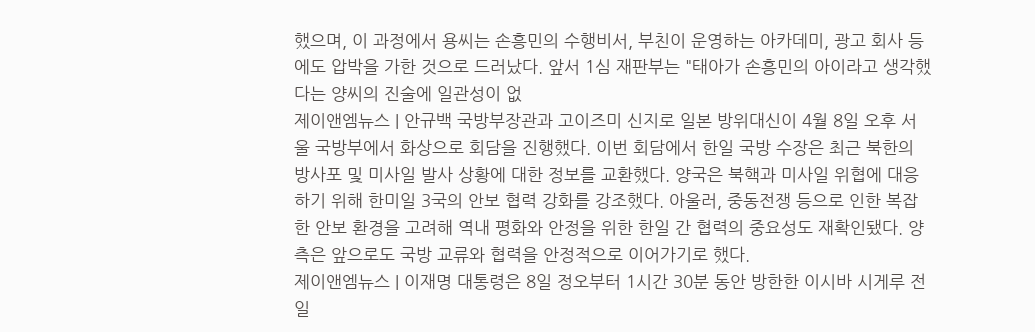했으며, 이 과정에서 용씨는 손흥민의 수행비서, 부친이 운영하는 아카데미, 광고 회사 등에도 압박을 가한 것으로 드러났다. 앞서 1심 재판부는 "태아가 손흥민의 아이라고 생각했다는 양씨의 진술에 일관성이 없
제이앤엠뉴스 | 안규백 국방부장관과 고이즈미 신지로 일본 방위대신이 4월 8일 오후 서울 국방부에서 화상으로 회담을 진행했다. 이번 회담에서 한일 국방 수장은 최근 북한의 방사포 및 미사일 발사 상황에 대한 정보를 교환했다. 양국은 북핵과 미사일 위협에 대응하기 위해 한미일 3국의 안보 협력 강화를 강조했다. 아울러, 중동전쟁 등으로 인한 복잡한 안보 환경을 고려해 역내 평화와 안정을 위한 한일 간 협력의 중요성도 재확인됐다. 양측은 앞으로도 국방 교류와 협력을 안정적으로 이어가기로 했다.
제이앤엠뉴스 | 이재명 대통령은 8일 정오부터 1시간 30분 동안 방한한 이시바 시게루 전 일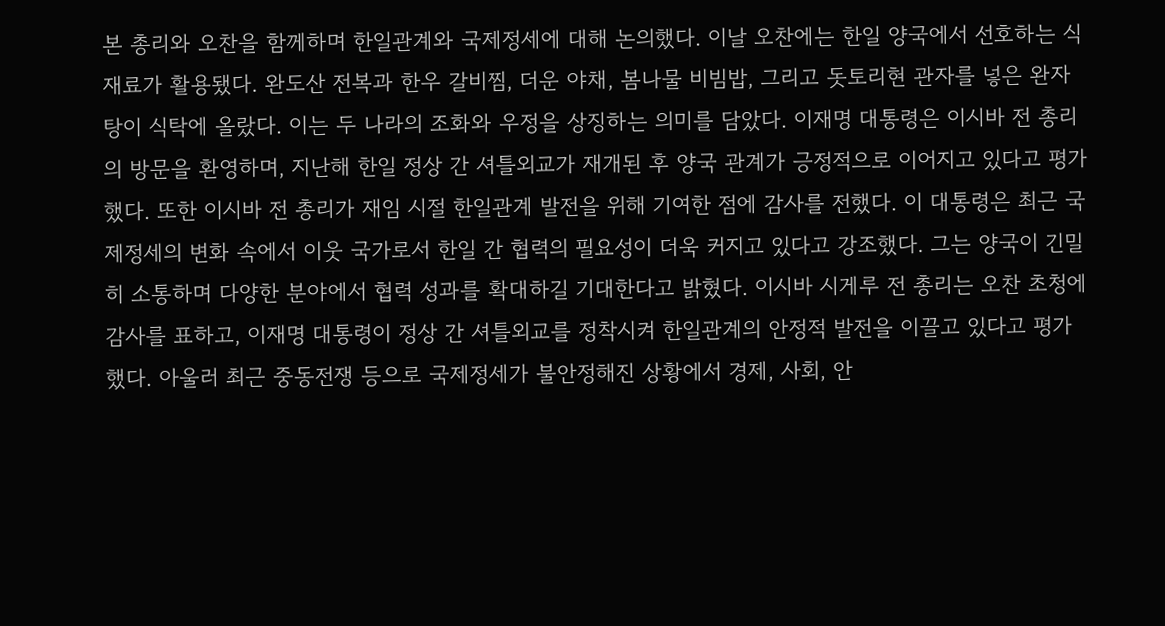본 총리와 오찬을 함께하며 한일관계와 국제정세에 대해 논의했다. 이날 오찬에는 한일 양국에서 선호하는 식재료가 활용됐다. 완도산 전복과 한우 갈비찜, 더운 야채, 봄나물 비빔밥, 그리고 돗토리현 관자를 넣은 완자탕이 식탁에 올랐다. 이는 두 나라의 조화와 우정을 상징하는 의미를 담았다. 이재명 대통령은 이시바 전 총리의 방문을 환영하며, 지난해 한일 정상 간 셔틀외교가 재개된 후 양국 관계가 긍정적으로 이어지고 있다고 평가했다. 또한 이시바 전 총리가 재임 시절 한일관계 발전을 위해 기여한 점에 감사를 전했다. 이 대통령은 최근 국제정세의 변화 속에서 이웃 국가로서 한일 간 협력의 필요성이 더욱 커지고 있다고 강조했다. 그는 양국이 긴밀히 소통하며 다양한 분야에서 협력 성과를 확대하길 기대한다고 밝혔다. 이시바 시게루 전 총리는 오찬 초청에 감사를 표하고, 이재명 대통령이 정상 간 셔틀외교를 정착시켜 한일관계의 안정적 발전을 이끌고 있다고 평가했다. 아울러 최근 중동전쟁 등으로 국제정세가 불안정해진 상황에서 경제, 사회, 안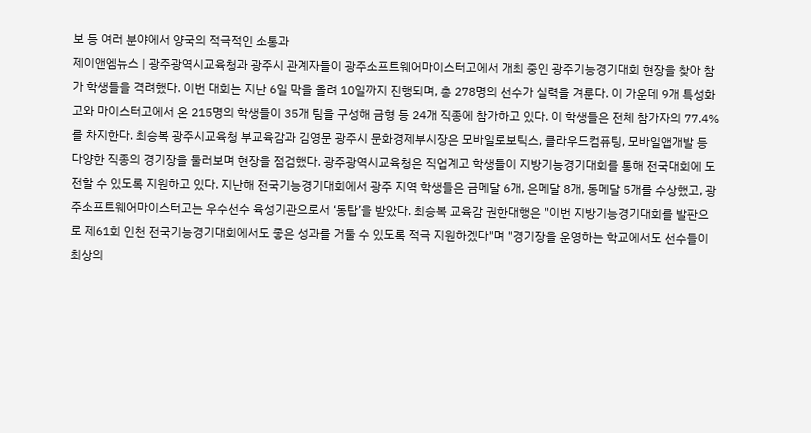보 등 여러 분야에서 양국의 적극적인 소통과
제이앤엠뉴스 | 광주광역시교육청과 광주시 관계자들이 광주소프트웨어마이스터고에서 개최 중인 광주기능경기대회 현장을 찾아 참가 학생들을 격려했다. 이번 대회는 지난 6일 막을 올려 10일까지 진행되며, 총 278명의 선수가 실력을 겨룬다. 이 가운데 9개 특성화고와 마이스터고에서 온 215명의 학생들이 35개 팀을 구성해 금형 등 24개 직종에 참가하고 있다. 이 학생들은 전체 참가자의 77.4%를 차지한다. 최승복 광주시교육청 부교육감과 김영문 광주시 문화경제부시장은 모바일로보틱스, 클라우드컴퓨팅, 모바일앱개발 등 다양한 직종의 경기장을 둘러보며 현장을 점검했다. 광주광역시교육청은 직업계고 학생들이 지방기능경기대회를 통해 전국대회에 도전할 수 있도록 지원하고 있다. 지난해 전국기능경기대회에서 광주 지역 학생들은 금메달 6개, 은메달 8개, 동메달 5개를 수상했고, 광주소프트웨어마이스터고는 우수선수 육성기관으로서 ‘동탑’을 받았다. 최승복 교육감 권한대행은 "이번 지방기능경기대회를 발판으로 제61회 인천 전국기능경기대회에서도 좋은 성과를 거둘 수 있도록 적극 지원하겠다"며 "경기장을 운영하는 학교에서도 선수들이 최상의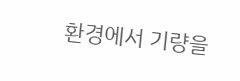환경에서 기량을